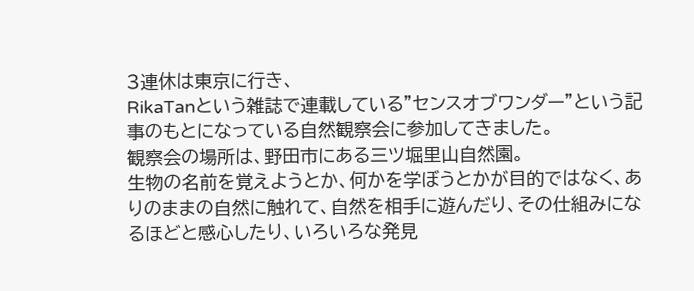3連休は東京に行き、
RikaTanという雑誌で連載している”センスオブワンダー”という記事のもとになっている自然観察会に参加してきました。
観察会の場所は、野田市にある三ツ堀里山自然園。
生物の名前を覚えようとか、何かを学ぼうとかが目的ではなく、ありのままの自然に触れて、自然を相手に遊んだり、その仕組みになるほどと感心したり、いろいろな発見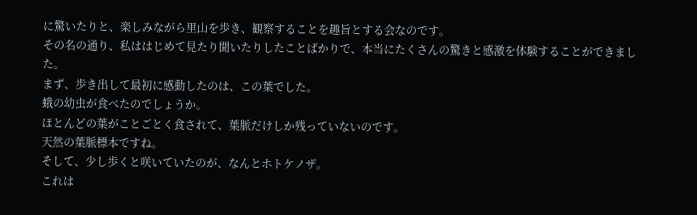に驚いたりと、楽しみながら里山を歩き、観察することを趣旨とする会なのです。
その名の通り、私ははじめて見たり聞いたりしたことばかりで、本当にたくさんの驚きと感激を体験することができました。
まず、歩き出して最初に感動したのは、この葉でした。
蛾の幼虫が食べたのでしょうか。
ほとんどの葉がことごとく食されて、葉脈だけしか残っていないのです。
天然の葉脈標本ですね。
そして、少し歩くと咲いていたのが、なんとホトケノザ。
これは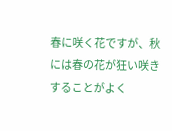春に咲く花ですが、秋には春の花が狂い咲きすることがよく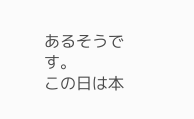あるそうです。
この日は本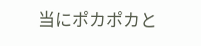当にポカポカと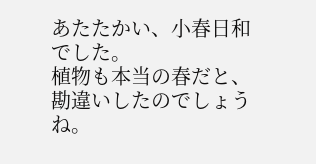あたたかい、小春日和でした。
植物も本当の春だと、勘違いしたのでしょうね。